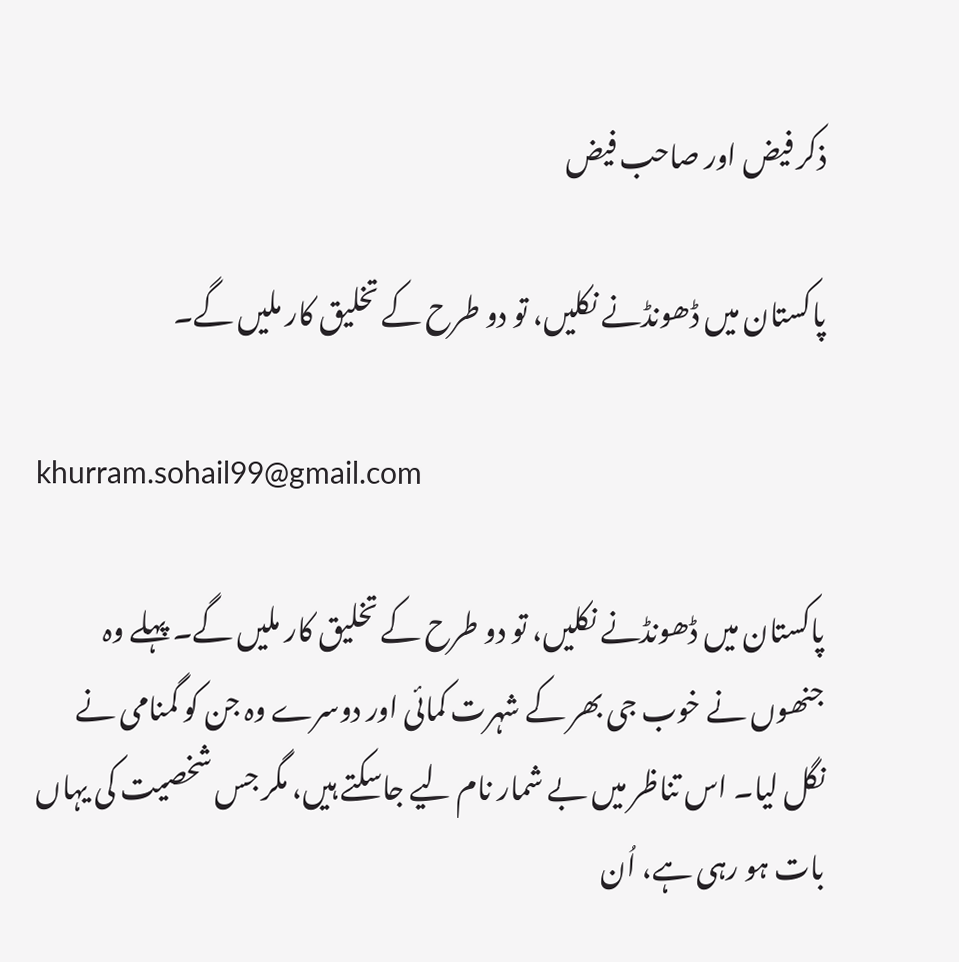ذکر فیض اور صاحب فیض

پاکستان میں ڈھونڈنے نکلیں، تو دو طرح کے تخلیق کار ملیں گے۔

khurram.sohail99@gmail.com

پاکستان میں ڈھونڈنے نکلیں، تو دو طرح کے تخلیق کار ملیں گے۔ پہلے وہ جنھوں نے خوب جی بھر کے شہرت کمائی اور دوسرے وہ جن کو گمنامی نے نگل لیا۔ اس تناظر میں بے شمار نام لیے جاسکتے ہیں، مگر جس شخصیت کی یہاں بات ہو رہی ہے، اُن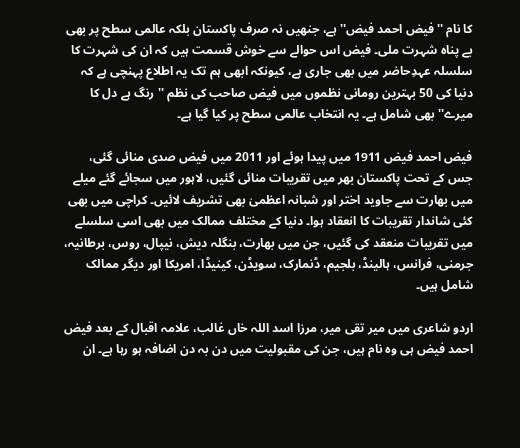کا نام ''فیض احمد فیض'' ہے، جنھیں نہ صرف پاکستان بلکہ عالمی سطح پر بھی بے پناہ شہرت ملی۔ فیض اس حوالے سے خوش قسمت ہیں کہ ان کی شہرت کا سلسلہ عہدِحاضر میں بھی جاری ہے، کیونکہ ابھی ہم تک یہ اطلاع پہنچی ہے کہ دنیا کی 50 بہترین رومانی نظموں میں فیض صاحب کی نظم ''رنگ ہے دل کا میرے'' بھی شامل ہے۔ یہ انتخاب عالمی سطح پر کیا گیا ہے۔

فیض احمد فیض 1911 میں پیدا ہوئے اور 2011 میں فیض صدی منائی گئی، جس کے تحت پاکستان بھر میں تقریبات منائی گئیں، لاہور میں سجائے گئے میلے میں بھارت سے جاوید اختر اور شبانہ اعظمیٰ بھی تشریف لائیں۔ کراچی میں بھی کئی شاندار تقریبات کا انعقاد ہوا۔ دنیا کے مختلف ممالک میں بھی اسی سلسلے میں تقریبات منعقد کی گئیں، جن میں بھارت، بنگلہ دیش، نیپال، روس، برطانیہ، جرمنی، فرانس، ہالینڈ، بلجیم، ڈنمارک، سویڈن، کینیڈا، امریکا اور دیگر ممالک شامل ہیں۔

اردو شاعری میں میر تقی میر، مرزا اسد اللہ خاں غالب، علامہ اقبال کے بعد فیض احمد فیض ہی وہ نام ہیں، جن کی مقبولیت میں دن بہ دن اضافہ ہو رہا ہے۔ ان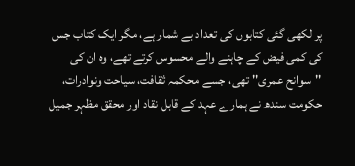پر لکھی گئی کتابوں کی تعداد بے شمار ہے، مگر ایک کتاب جس کی کمی فیض کے چاہنے والے محسوس کرتے تھے، وہ ان کی ''سوانح عمری'' تھی، جسے محکمہ ثقافت، سیاحت ونوادرات، حکومت سندھ نے ہمارے عہد کے قابل نقاد اور محقق مظہر جمیل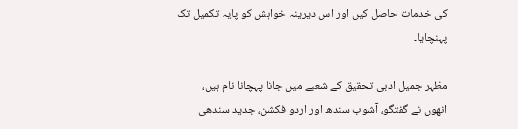کی خدمات حاصل کیں اور اس دیرینہ خواہش کو پایہ تکمیل تک پہنچایا۔

مظہر جمیل ادبی تحقیق کے شعبے میں جانا پہچانا نام ہیں، انھوں نے گفتگو، آشوب سندھ اور اردو فکشن، جدید سندھی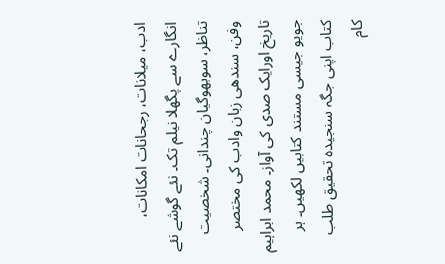ادب، میلانات، رجحانات امکانات، انگارے سے پگھلا نیلم تک۔ نئے گوشے نئے تناظر، سوبھوگیان چندانی۔ شخصیت وفن، سندھی زبان وادب کی مختصر تاریخ اورایک صدی کی آواز۔ محمد ابراہیم جویو جیسی مستند کتابیں لکھیں۔ ہر کتاب اپنی جگہ سنجیدہ تحقیق طلب کام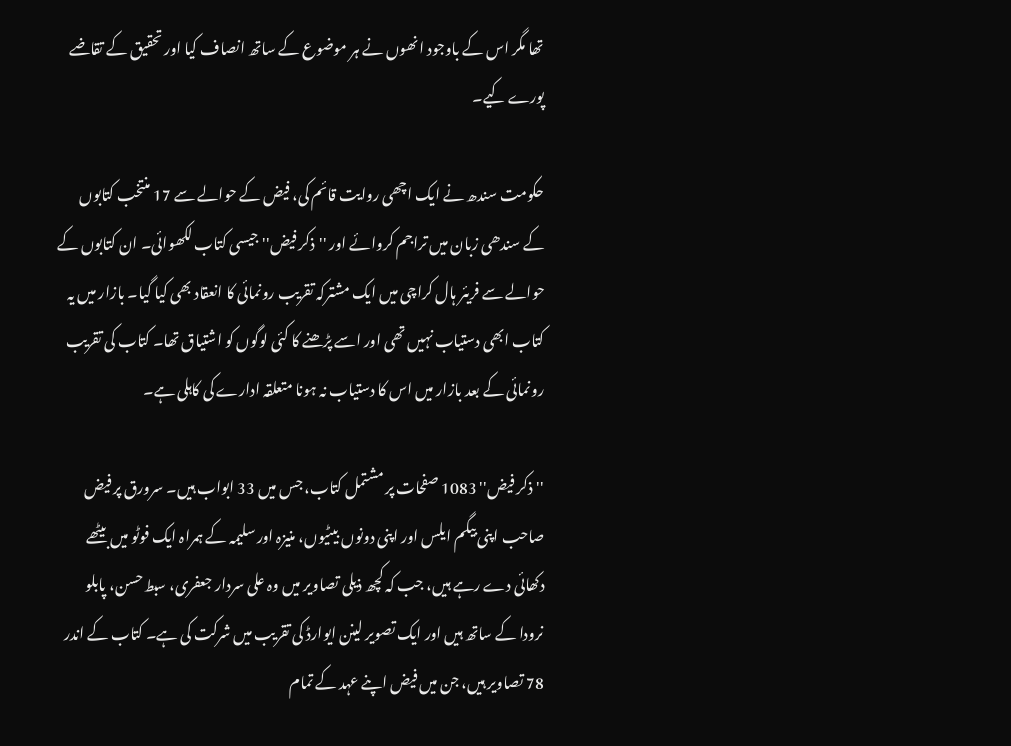تھا مگر اس کے باوجود انھوں نے ہر موضوع کے ساتھ انصاف کیا اور تحقیق کے تقاضے پورے کیے۔

حکومت سندھ نے ایک اچھی روایت قائم کی، فیض کے حوالے سے 17 منتخب کتابوں کے سندھی زبان میں تراجم کروائے اور ''ذکر فیض'' جیسی کتاب لکھوائی۔ ان کتابوں کے حوالے سے فریئر ہال کراچی میں ایک مشترکہ تقریب رونمائی کا انعقاد بھی کیا گیا۔ بازار میں یہ کتاب ابھی دستیاب نہیں تھی اور اسے پڑھنے کا کئی لوگوں کو اشتیاق تھا۔ کتاب کی تقریب رونمائی کے بعد بازار میں اس کا دستیاب نہ ہونا متعلقہ ادارے کی کاہلی ہے۔

''ذکر فیض'' 1083 صفحات پر مشتمل کتاب، جس میں 33 ابواب ہیں۔ سرورق پر فیض صاحب اپنی بیگم ایلس اور اپنی دونوں بیٹیوں، منیزہ اور سلیمہ کے ہمراہ ایک فوٹو میں بیٹھے دکھائی دے رہے ہیں، جب کہ کچھ ذیلی تصاویر میں وہ علی سردار جعفری، سبط حسن، پابلو نرودا کے ساتھ ہیں اور ایک تصویر لینن ایوارڈ کی تقریب میں شرکت کی ہے۔ کتاب کے اندر 78 تصاویر ہیں، جن میں فیض اپنے عہد کے تمام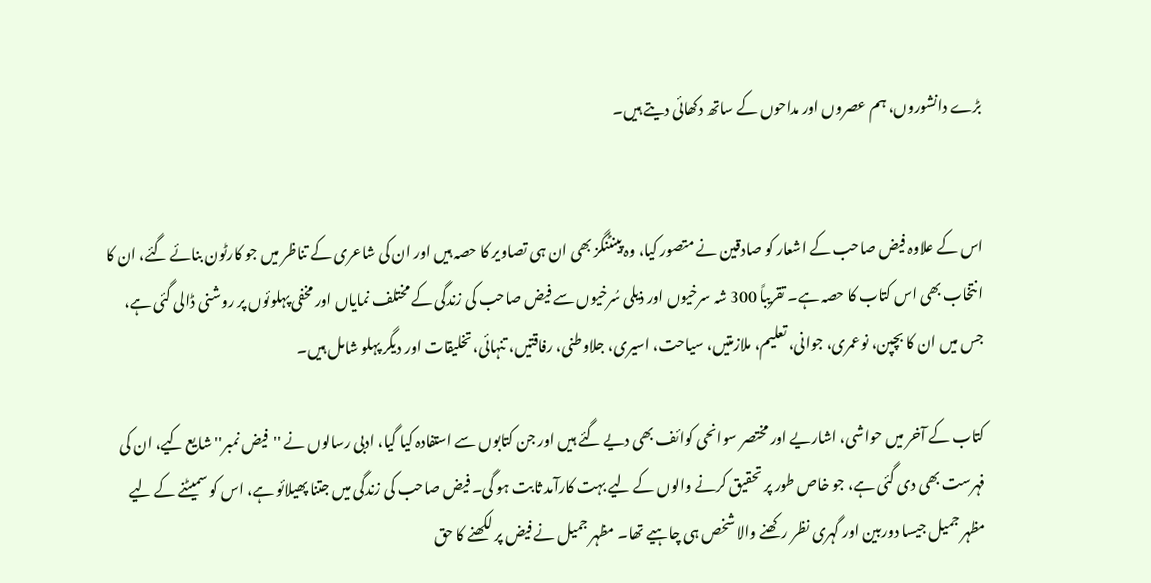بڑے دانشوروں، ہم عصروں اور مداحوں کے ساتھ دکھائی دیتے ہیں۔


اس کے علاوہ فیض صاحب کے اشعار کو صادقین نے متصور کیا، وہ پینٹنگز بھی ان ہی تصاویر کا حصہ ہیں اور ان کی شاعری کے تناظر میں جو کارٹون بنائے گئے، ان کا انتخاب بھی اس کتاب کا حصہ ہے۔ تقریباً 300 شہ سرخیوں اور ذیلی سُرخیوں سے فیض صاحب کی زندگی کے مختلف نمایاں اور مخفی پہلوئوں پر روشنی ڈالی گئی ہے، جس میں ان کا بچپن، نوعمری، جوانی، تعلیم، ملازمتیں، سیاحت، اسیری، جلاوطنی، رفاقتیں، تنہائی، تخلیقات اور دیگر پہلو شامل ہیں۔

کتاب کے آخر میں حواشی، اشاریے اور مختصر سوانحی کوائف بھی دیے گئے ہیں اور جن کتابوں سے استفادہ کیا گیا، ادبی رسالوں نے ''فیض نمبر'' شایع کیے، ان کی فہرست بھی دی گئی ہے، جو خاص طور پر تحقیق کرنے والوں کے لیے بہت کارآمد ثابت ہو گی۔ فیض صاحب کی زندگی میں جتنا پھیلائو ہے، اس کو سمیٹنے کے لیے مظہر جمیل جیسا دوربین اور گہری نظر رکھنے والا شخص ہی چاہیے تھا۔ مظہر جمیل نے فیض پر لکھنے کا حق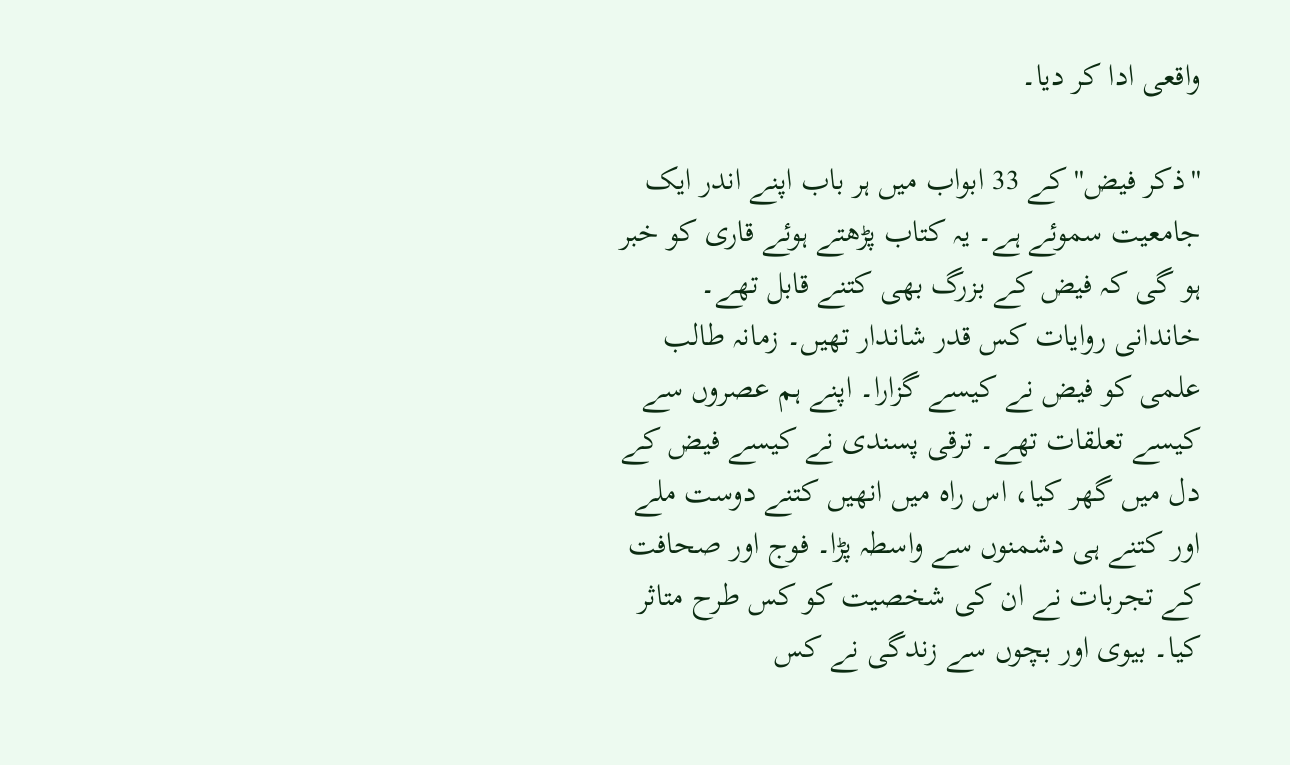واقعی ادا کر دیا۔

''ذکر فیض'' کے 33 ابواب میں ہر باب اپنے اندر ایک جامعیت سموئے ہے۔ یہ کتاب پڑھتے ہوئے قاری کو خبر ہو گی کہ فیض کے بزرگ بھی کتنے قابل تھے۔ خاندانی روایات کس قدر شاندار تھیں۔ زمانہ طالب علمی کو فیض نے کیسے گزارا۔ اپنے ہم عصروں سے کیسے تعلقات تھے۔ ترقی پسندی نے کیسے فیض کے دل میں گھر کیا، اس راہ میں انھیں کتنے دوست ملے اور کتنے ہی دشمنوں سے واسطہ پڑا۔ فوج اور صحافت کے تجربات نے ان کی شخصیت کو کس طرح متاثر کیا۔ بیوی اور بچوں سے زندگی نے کس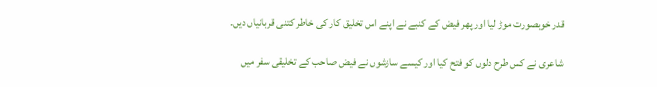قدر خوبصورت موڑ لیا اور پھر فیض کے کنبے نے اپنے اس تخلیق کار کی خاطر کتنی قربانیاں دیں۔

شاعری نے کس طرح دلوں کو فتح کیا اور کیسے سازشوں نے فیض صاحب کے تخلیقی سفر میں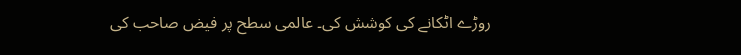روڑے اٹکانے کی کوشش کی۔ عالمی سطح پر فیض صاحب کی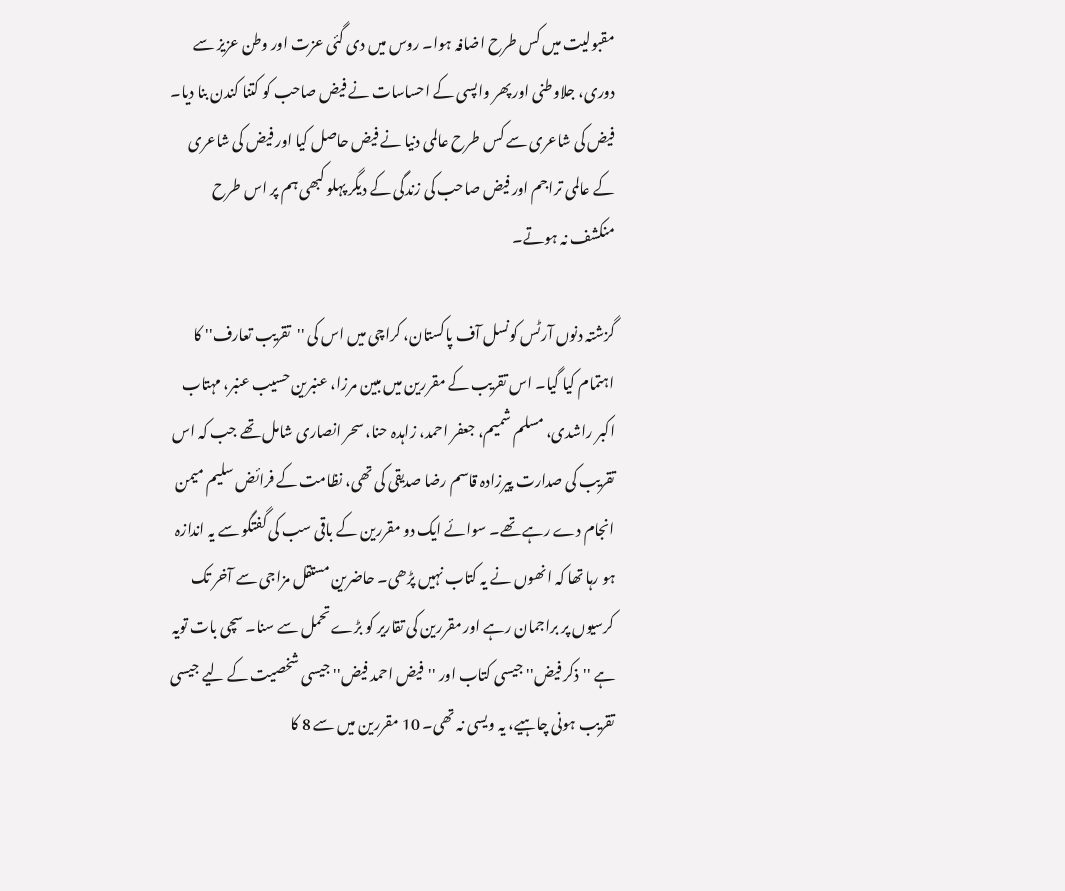مقبولیت میں کس طرح اضافہ ہوا۔ روس میں دی گئی عزت اور وطن عزیز سے دوری، جلاوطنی اور پھر واپسی کے احساسات نے فیض صاحب کو کتنا کندن بنا دیا۔ فیض کی شاعری سے کس طرح عالمی دنیا نے فیض حاصل کیا اور فیض کی شاعری کے عالمی تراجم اور فیض صاحب کی زندگی کے دیگر پہلو کبھی ہم پر اس طرح منکشف نہ ہوتے۔

گزشتہ دنوں آرٹس کونسل آف پاکستان، کراچی میں اس کی ''تقریب تعارف'' کا اہتمام کیا گیا۔ اس تقریب کے مقررین میں مبین مرزا، عنبرین حسیب عنبر، مہتاب اکبر راشدی، مسلم شمیم، جعفر احمد، زاہدہ حنا، سحر انصاری شامل تھے جب کہ اس تقریب کی صدارت پیرزادہ قاسم رضا صدیقی کی تھی، نظامت کے فرائض سلیم میمن انجام دے رہے تھے۔ سوائے ایک دو مقررین کے باقی سب کی گفتگو سے یہ اندازہ ہو رہا تھا کہ انھوں نے یہ کتاب نہیں پڑھی۔ حاضرین مستقل مزاجی سے آخر تک کرسیوں پر براجمان رہے اور مقررین کی تقاریر کو بڑے تحمل سے سنا۔ سچی بات تویہ ہے ''ذکر فیض'' جیسی کتاب اور ''فیض احمد فیض'' جیسی شخصیت کے لیے جیسی تقریب ہونی چاہیے، یہ ویسی نہ تھی۔ 10 مقررین میں سے 8 کا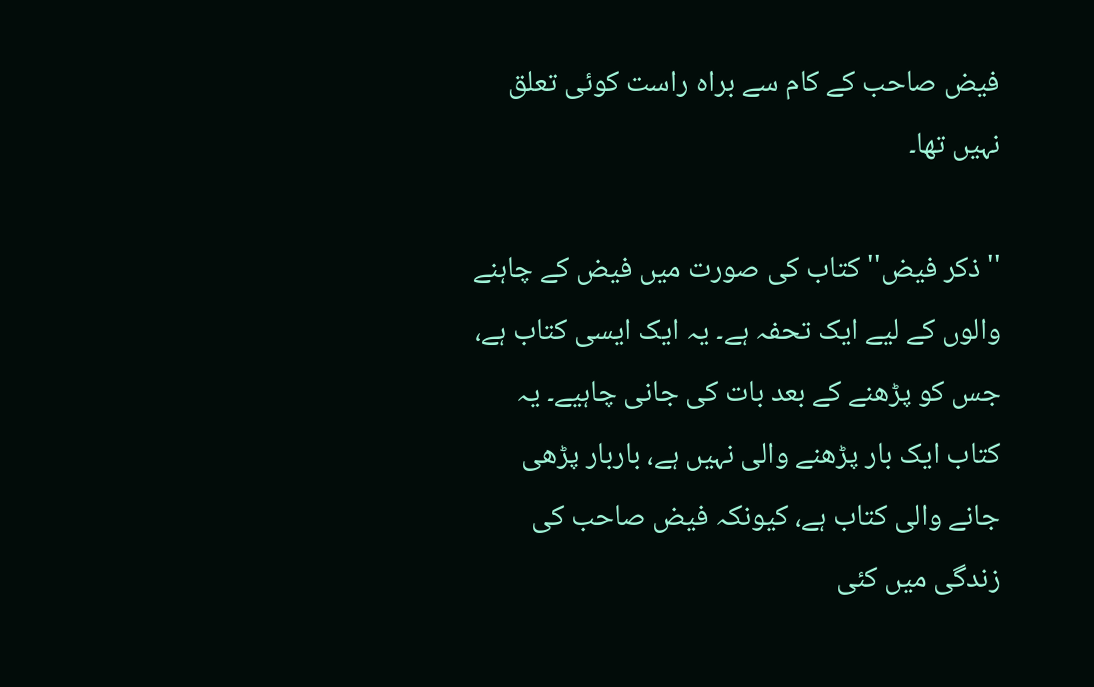فیض صاحب کے کام سے براہ راست کوئی تعلق نہیں تھا۔

''ذکر فیض'' کتاب کی صورت میں فیض کے چاہنے والوں کے لیے ایک تحفہ ہے۔ یہ ایک ایسی کتاب ہے، جس کو پڑھنے کے بعد بات کی جانی چاہیے۔ یہ کتاب ایک بار پڑھنے والی نہیں ہے، باربار پڑھی جانے والی کتاب ہے، کیونکہ فیض صاحب کی زندگی میں کئی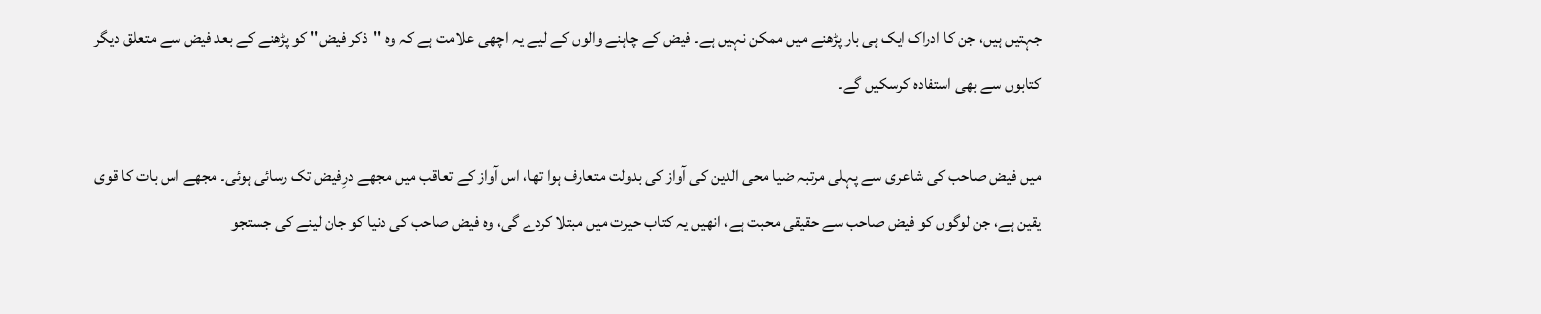جہتیں ہیں، جن کا ادراک ایک ہی بار پڑھنے میں ممکن نہیں ہے۔ فیض کے چاہنے والوں کے لیے یہ اچھی علامت ہے کہ وہ ''ذکر فیض'' کو پڑھنے کے بعد فیض سے متعلق دیگر کتابوں سے بھی استفادہ کرسکیں گے۔

میں فیض صاحب کی شاعری سے پہلی مرتبہ ضیا محی الدین کی آواز کی بدولت متعارف ہوا تھا، اس آواز کے تعاقب میں مجھے درِفیض تک رسائی ہوئی۔ مجھے اس بات کا قوی یقین ہے، جن لوگوں کو فیض صاحب سے حقیقی محبت ہے، انھیں یہ کتاب حیرت میں مبتلا کردے گی، وہ فیض صاحب کی دنیا کو جان لینے کی جستجو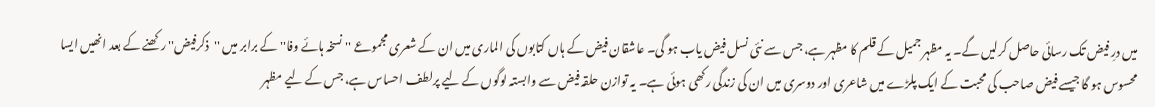میں درِ فیض تک رسائی حاصل کرلیں گے۔ یہ مظہر جمیل کے قلم کا مظہر ہے، جس سے نئی نسل فیض یاب ہو گی۔ عاشقان فیض کے ہاں کتابوں کی الماری میں ان کے شعری مجموعے ''نسخہ ہائے وفا'' کے برابر میں ''ذکرفیض'' رکھنے کے بعد انھیں ایسا محسوس ہو گا جیسے فیض صاحب کی محبت کے ایک پلڑے میں شاعری اور دوسری میں ان کی زندگی رکھی ہوئی ہے۔ یہ توازن حلقہ فیض سے وابستہ لوگوں کے لیے پرلطف احساس ہے، جس کے لیے مظہر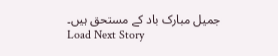جمیل مبارک باد کے مستحق ہیں۔
Load Next Story